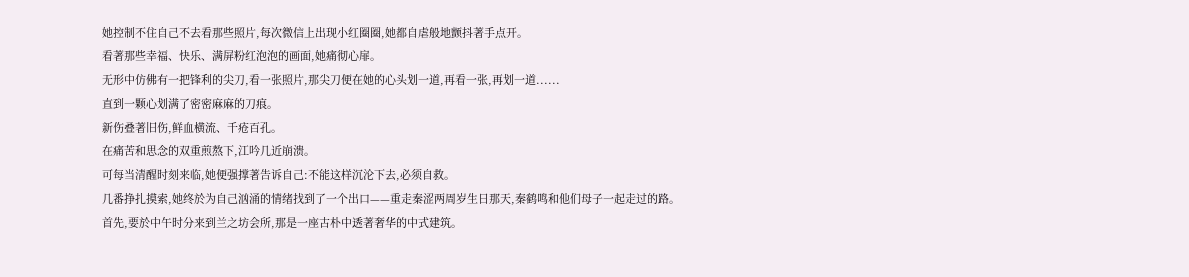她控制不住自己不去看那些照片,每次微信上出现小红圈圈,她都自虐般地颤抖著手点开。
看著那些幸福、快乐、满屏粉红泡泡的画面,她痛彻心扉。
无形中仿佛有一把锋利的尖刀,看一张照片,那尖刀便在她的心头划一道,再看一张,再划一道......
直到一颗心划满了密密麻麻的刀痕。
新伤叠著旧伤,鲜血横流、千疮百孔。
在痛苦和思念的双重煎熬下,江吟几近崩溃。
可每当清醒时刻来临,她便强撑著告诉自己:不能这样沉沦下去,必须自救。
几番挣扎摸索,她终於为自己汹涌的情绪找到了一个出口——重走秦涩两周岁生日那天,秦鹤鸣和他们母子一起走过的路。
首先,要於中午时分来到兰之坊会所,那是一座古朴中透著奢华的中式建筑。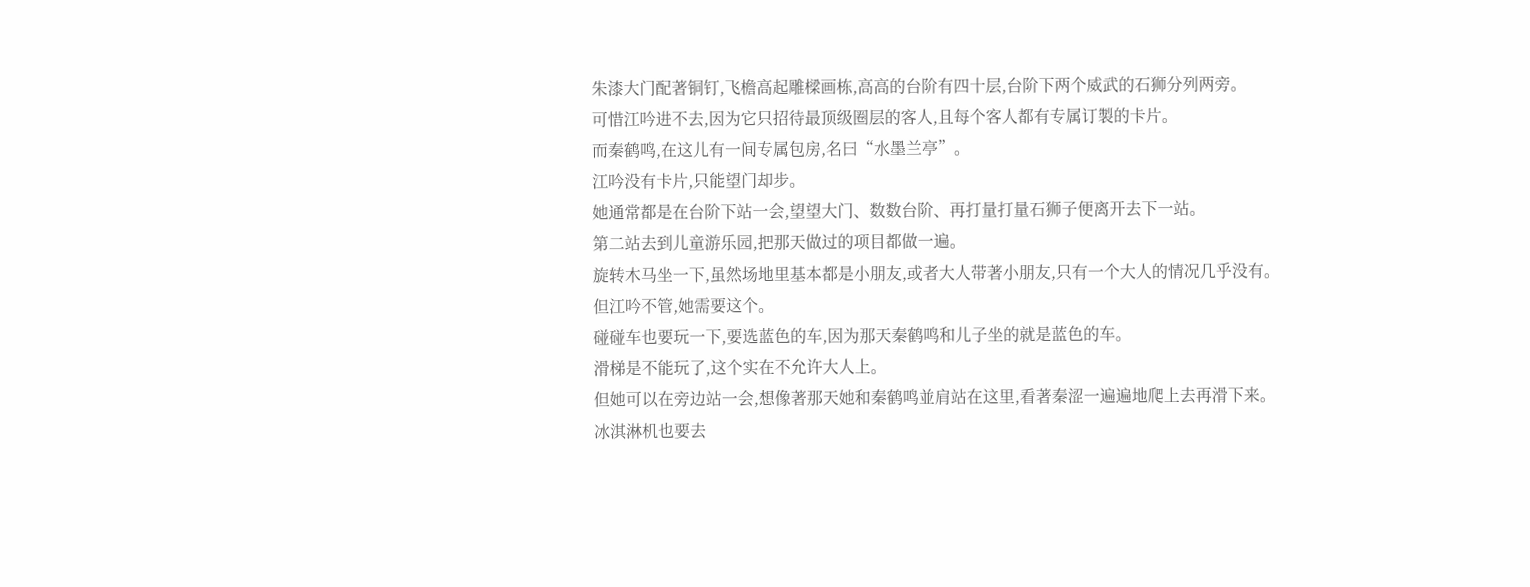朱漆大门配著铜钉,飞檐高起雕樑画栋,高高的台阶有四十层,台阶下两个威武的石狮分列两旁。
可惜江吟进不去,因为它只招待最顶级圈层的客人,且每个客人都有专属订製的卡片。
而秦鹤鸣,在这儿有一间专属包房,名曰“水墨兰亭”。
江吟没有卡片,只能望门却步。
她通常都是在台阶下站一会,望望大门、数数台阶、再打量打量石狮子便离开去下一站。
第二站去到儿童游乐园,把那天做过的项目都做一遍。
旋转木马坐一下,虽然场地里基本都是小朋友,或者大人带著小朋友,只有一个大人的情况几乎没有。
但江吟不管,她需要这个。
碰碰车也要玩一下,要选蓝色的车,因为那天秦鹤鸣和儿子坐的就是蓝色的车。
滑梯是不能玩了,这个实在不允许大人上。
但她可以在旁边站一会,想像著那天她和秦鹤鸣並肩站在这里,看著秦涩一遍遍地爬上去再滑下来。
冰淇淋机也要去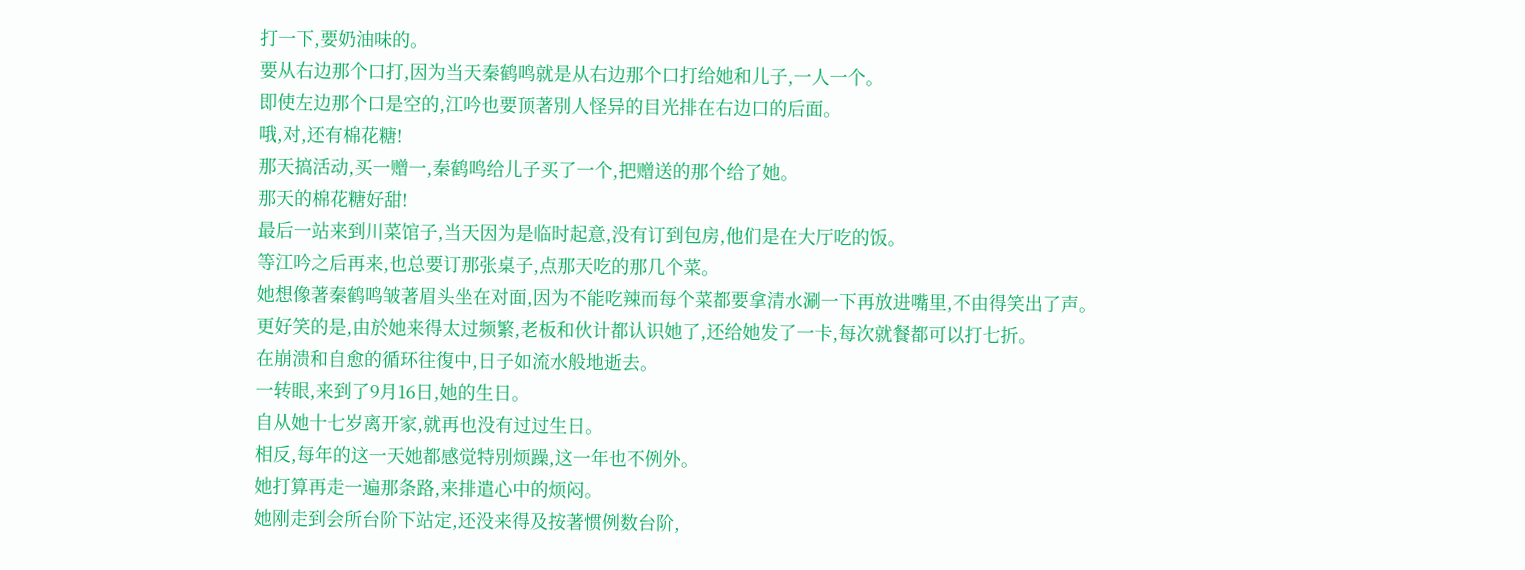打一下,要奶油味的。
要从右边那个口打,因为当天秦鹤鸣就是从右边那个口打给她和儿子,一人一个。
即使左边那个口是空的,江吟也要顶著別人怪异的目光排在右边口的后面。
哦,对,还有棉花糖!
那天搞活动,买一赠一,秦鹤鸣给儿子买了一个,把赠送的那个给了她。
那天的棉花糖好甜!
最后一站来到川菜馆子,当天因为是临时起意,没有订到包房,他们是在大厅吃的饭。
等江吟之后再来,也总要订那张桌子,点那天吃的那几个菜。
她想像著秦鹤鸣皱著眉头坐在对面,因为不能吃辣而每个菜都要拿清水涮一下再放进嘴里,不由得笑出了声。
更好笑的是,由於她来得太过频繁,老板和伙计都认识她了,还给她发了一卡,每次就餐都可以打七折。
在崩溃和自愈的循环往復中,日子如流水般地逝去。
一转眼,来到了9月16日,她的生日。
自从她十七岁离开家,就再也没有过过生日。
相反,每年的这一天她都感觉特別烦躁,这一年也不例外。
她打算再走一遍那条路,来排遣心中的烦闷。
她刚走到会所台阶下站定,还没来得及按著惯例数台阶,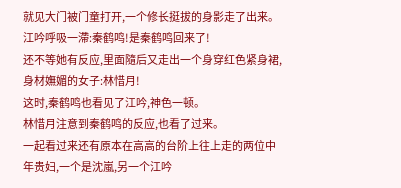就见大门被门童打开,一个修长挺拔的身影走了出来。
江吟呼吸一滯:秦鹤鸣!是秦鹤鸣回来了!
还不等她有反应,里面隨后又走出一个身穿红色紧身裙,身材嫵媚的女子:林惜月!
这时,秦鹤鸣也看见了江吟,神色一顿。
林惜月注意到秦鹤鸣的反应,也看了过来。
一起看过来还有原本在高高的台阶上往上走的两位中年贵妇,一个是沈嵐,另一个江吟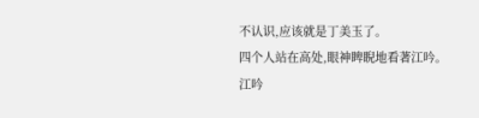不认识,应该就是丁美玉了。
四个人站在高处,眼神睥睨地看著江吟。
江吟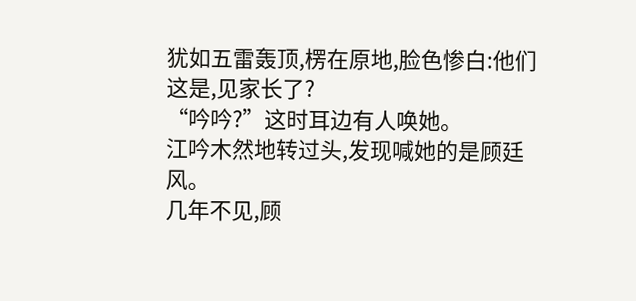犹如五雷轰顶,楞在原地,脸色惨白:他们这是,见家长了?
“吟吟?”这时耳边有人唤她。
江吟木然地转过头,发现喊她的是顾廷风。
几年不见,顾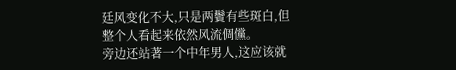廷风变化不大,只是两鬢有些斑白,但整个人看起来依然风流倜儻。
旁边还站著一个中年男人,这应该就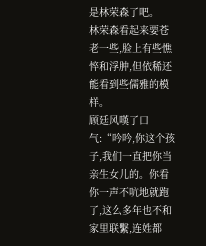是林荣森了吧。
林荣森看起来要苍老一些,脸上有些憔悴和浮肿,但依稀还能看到些儒雅的模样。
顾廷风嘆了口气:“吟吟,你这个孩子,我们一直把你当亲生女儿的。你看你一声不吭地就跑了,这么多年也不和家里联繫,连姓都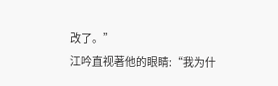改了。”
江吟直视著他的眼睛:“我为什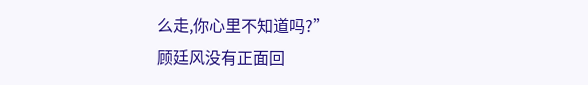么走,你心里不知道吗?”
顾廷风没有正面回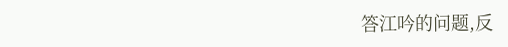答江吟的问题,反